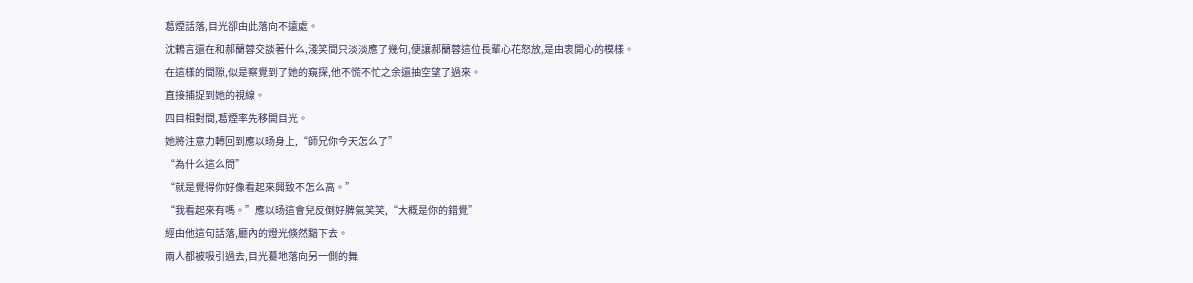葛煙話落,目光卻由此落向不遠處。
沈鶇言還在和郝蘭蓉交談著什么,淺笑間只淡淡應了幾句,便讓郝蘭蓉這位長輩心花怒放,是由衷開心的模樣。
在這樣的間隙,似是察覺到了她的窺探,他不慌不忙之余還抽空望了過來。
直接捕捉到她的視線。
四目相對間,葛煙率先移開目光。
她將注意力轉回到應以旸身上,“師兄你今天怎么了”
“為什么這么問”
“就是覺得你好像看起來興致不怎么高。”
“我看起來有嗎。”應以旸這會兒反倒好脾氣笑笑,“大概是你的錯覺”
經由他這句話落,廳內的燈光倏然黯下去。
兩人都被吸引過去,目光驀地落向另一側的舞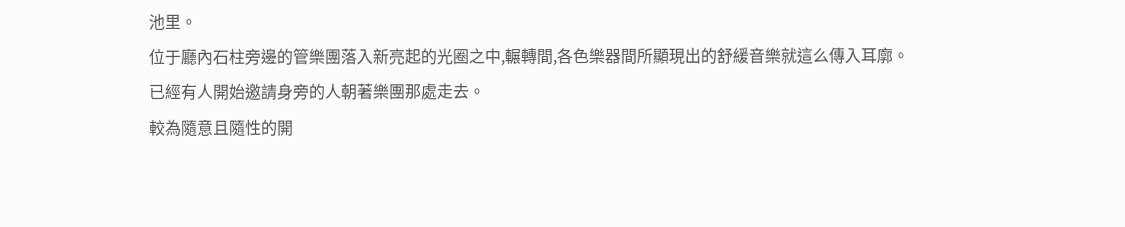池里。
位于廳內石柱旁邊的管樂團落入新亮起的光圈之中,輾轉間,各色樂器間所顯現出的舒緩音樂就這么傳入耳廓。
已經有人開始邀請身旁的人朝著樂團那處走去。
較為隨意且隨性的開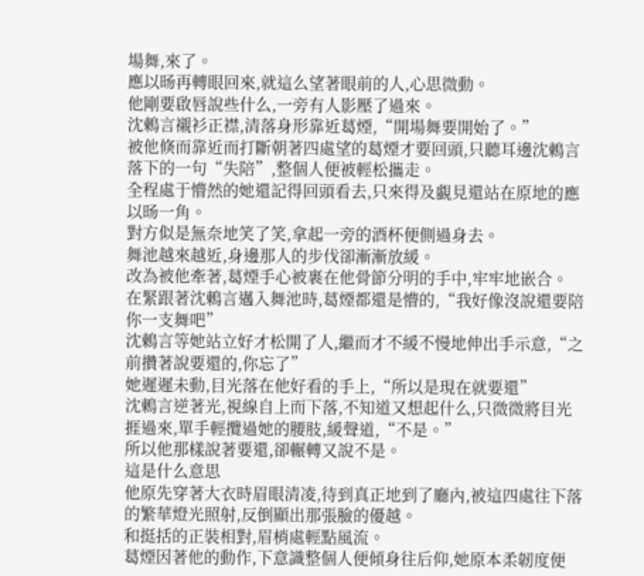場舞,來了。
應以旸再轉眼回來,就這么望著眼前的人,心思微動。
他剛要啟唇說些什么,一旁有人影壓了過來。
沈鶇言襯衫正襟,清落身形靠近葛煙,“開場舞要開始了。”
被他倏而靠近而打斷朝著四處望的葛煙才要回頭,只聽耳邊沈鶇言落下的一句“失陪”,整個人便被輕松攜走。
全程處于懵然的她還記得回頭看去,只來得及覷見還站在原地的應以旸一角。
對方似是無奈地笑了笑,拿起一旁的酒杯便側過身去。
舞池越來越近,身邊那人的步伐卻漸漸放緩。
改為被他牽著,葛煙手心被裹在他骨節分明的手中,牢牢地嵌合。
在緊跟著沈鶇言邁入舞池時,葛煙都還是懵的,“我好像沒說還要陪你一支舞吧”
沈鶇言等她站立好才松開了人,繼而才不緩不慢地伸出手示意,“之前攢著說要還的,你忘了”
她遲遲未動,目光落在他好看的手上,“所以是現在就要還”
沈鶇言逆著光,視線自上而下落,不知道又想起什么,只微微將目光捱過來,單手輕攬過她的腰肢,緩聲道,“不是。”
所以他那樣說著要還,卻輾轉又說不是。
這是什么意思
他原先穿著大衣時眉眼清凌,待到真正地到了廳內,被這四處往下落的繁華燈光照射,反倒顯出那張臉的優越。
和挺括的正裝相對,眉梢處輕點風流。
葛煙因著他的動作,下意識整個人便傾身往后仰,她原本柔韌度便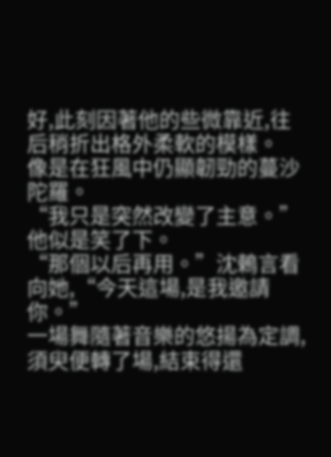好,此刻因著他的些微靠近,往后稍折出格外柔軟的模樣。
像是在狂風中仍顯韌勁的蔓沙陀羅。
“我只是突然改變了主意。”他似是笑了下。
“那個以后再用。”沈鶇言看向她,“今天這場,是我邀請你。”
一場舞隨著音樂的悠揚為定調,須臾便轉了場,結束得還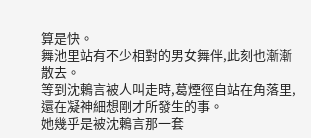算是快。
舞池里站有不少相對的男女舞伴,此刻也漸漸散去。
等到沈鶇言被人叫走時,葛煙徑自站在角落里,還在凝神細想剛才所發生的事。
她幾乎是被沈鶇言那一套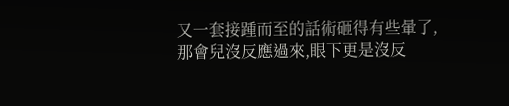又一套接踵而至的話術砸得有些暈了,那會兒沒反應過來,眼下更是沒反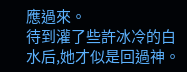應過來。
待到灌了些許冰冷的白水后,她才似是回過神。